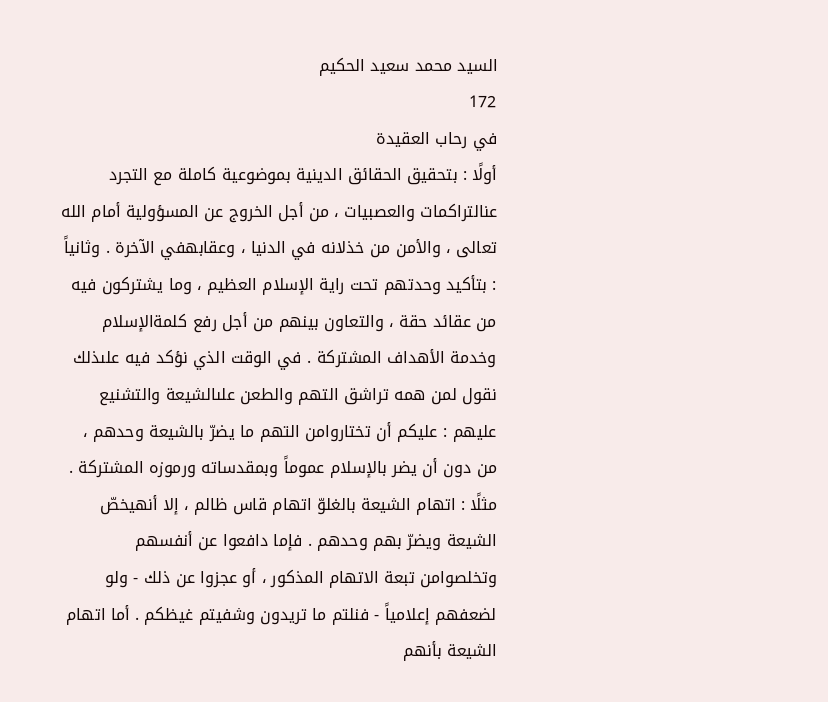السيد محمد سعيد الحكيم
172
في رحاب العقيدة
أولًا : بتحقيق الحقائق الدينية بموضوعية كاملة مع التجرد عنالتراكمات والعصبيات ، من أجل الخروج عن المسؤولية أمام الله تعالى ، والأمن من خذلانه في الدنيا ، وعقابهفي الآخرة . وثانياً : بتأكيد وحدتهم تحت راية الإسلام العظيم ، وما يشتركون فيه من عقائد حقة ، والتعاون بينهم من أجل رفع كلمةالإسلام وخدمة الأهداف المشتركة . في الوقت الذي نؤكد فيه علىذلك نقول لمن همه تراشق التهم والطعن علىالشيعة والتشنيع عليهم : عليكم أن تختاروامن التهم ما يضرّ بالشيعة وحدهم ، من دون أن يضر بالإسلام عموماً وبمقدساته ورموزه المشتركة . مثلًا : اتهام الشيعة بالغلوّ اتهام قاس ظالم ، إلا أنهيخصّ الشيعة ويضرّ بهم وحدهم . فإما دافعوا عن أنفسهم وتخلصوامن تبعة الاتهام المذكور ، أو عجزوا عن ذلك - ولو لضعفهم إعلامياً - فنلتم ما تريدون وشفيتم غيظكم . أما اتهام الشيعة بأنهم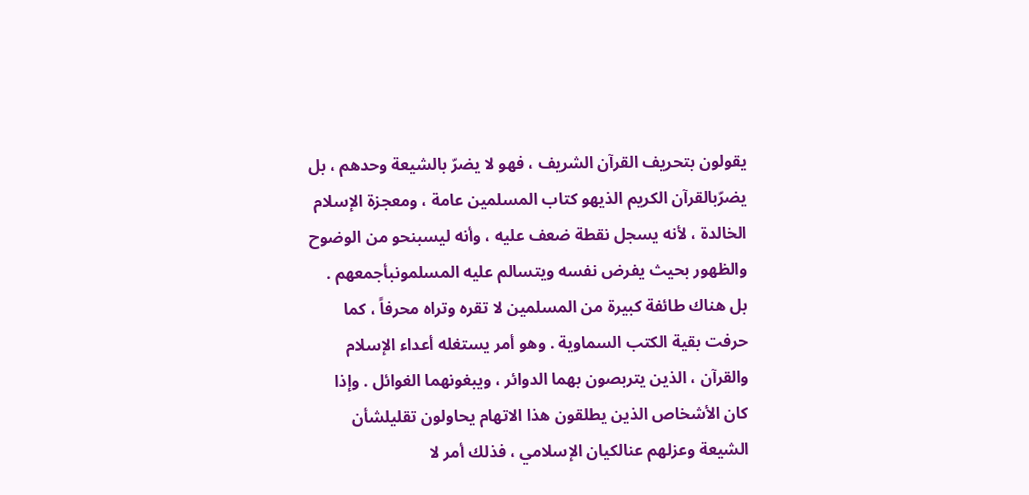يقولون بتحريف القرآن الشريف ، فهو لا يضرّ بالشيعة وحدهم ، بل يضرّبالقرآن الكريم الذيهو كتاب المسلمين عامة ، ومعجزة الإسلام الخالدة ، لأنه يسجل نقطة ضعف عليه ، وأنه ليسبنحو من الوضوح والظهور بحيث يفرض نفسه ويتسالم عليه المسلمونبأجمعهم . بل هناك طائفة كبيرة من المسلمين لا تقره وتراه محرفاً ، كما حرفت بقية الكتب السماوية . وهو أمر يستغله أعداء الإسلام والقرآن ، الذين يتربصون بهما الدوائر ، ويبغونهما الغوائل . وإذا كان الأشخاص الذين يطلقون هذا الاتهام يحاولون تقليلشأن الشيعة وعزلهم عنالكيان الإسلامي ، فذلك أمر لا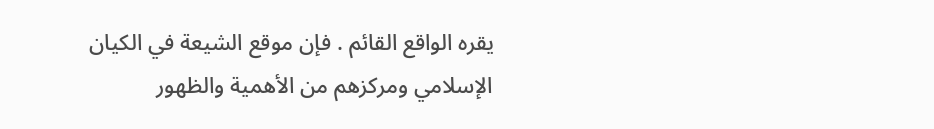يقره الواقع القائم . فإن موقع الشيعة في الكيان الإسلامي ومركزهم من الأهمية والظهور